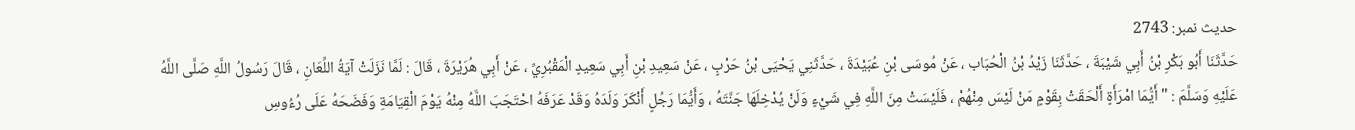حدیث نمبر: 2743
حَدَّثَنَا أَبُو بَكْرِ بْنُ أَبِي شَيْبَةَ ، حَدَّثَنَا زَيْدُ بْنُ الْحُبَاب ، عَنْ مُوسَى بْنِ عُبَيْدَةَ ، حَدَّثَنِي يَحْيَى بْنُ حَرْبٍ ، عَنْ سَعِيدِ بْنِ أَبِي سَعِيدٍ الْمَقْبُرِيِّ ، عَنْ أَبِي هُرَيْرَةَ ، قَالَ : لَمَّا نَزَلَتْ آيَةُ اللِّعَانِ ، قَالَ رَسُولُ اللَّهِ صَلَّى اللَّهُ عَلَيْهِ وَسَلَّمَ : " أَيُّمَا امْرَأَةٍ أَلْحَقَتْ بِقَوْمٍ مَنْ لَيْسَ مِنْهُمْ ، فَلَيْسَتْ مِنَ اللَّهِ فِي شَيْءٍ وَلَنْ يُدْخِلَهَا جَنَّتَهُ ، وَأَيُّمَا رَجُلٍ أَنْكَرَ وَلَدَهُ وَقَدْ عَرَفَهُ احْتَجَبَ اللَّهُ مِنْهُ يَوْمَ الْقِيَامَةِ وَفَضَحَهُ عَلَى رُءُوسِ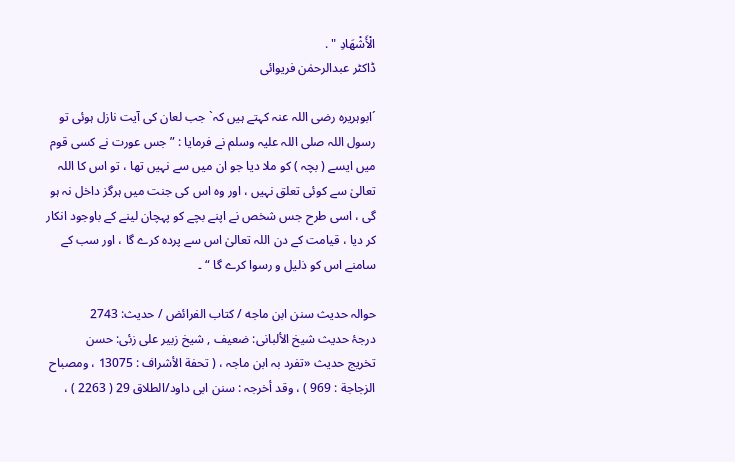الْأَشْهَادِ " .
ڈاکٹر عبدالرحمٰن فریوائی

´ابوہریرہ رضی اللہ عنہ کہتے ہیں کہ` جب لعان کی آیت نازل ہوئی تو رسول اللہ صلی اللہ علیہ وسلم نے فرمایا : ” جس عورت نے کسی قوم میں ایسے ( بچہ ) کو ملا دیا جو ان میں سے نہیں تھا ، تو اس کا اللہ تعالیٰ سے کوئی تعلق نہیں ، اور وہ اس کی جنت میں ہرگز داخل نہ ہو گی ، اسی طرح جس شخص نے اپنے بچے کو پہچان لینے کے باوجود انکار کر دیا ، قیامت کے دن اللہ تعالیٰ اس سے پردہ کرے گا ، اور سب کے سامنے اس کو ذلیل و رسوا کرے گا “ ۔

حوالہ حدیث سنن ابن ماجه / كتاب الفرائض / حدیث: 2743
درجۂ حدیث شیخ الألبانی: ضعيف , شیخ زبیر علی زئی: حسن
تخریج حدیث «تفرد بہ ابن ماجہ ، ( تحفة الأشراف : 13075 ، ومصباح الزجاجة : 969 ) ، وقد أخرجہ : سنن ابی داود/الطلاق 29 ( 2263 ) ،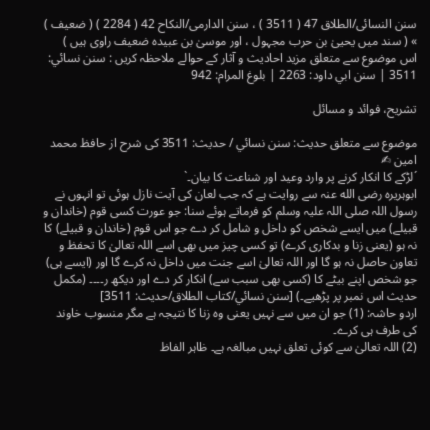سنن النسائی/الطلاق 47 ( 3511 ) ، سنن الدارمی/النکاح 42 ( 2284 ) ( ضعیف ) » ( سند میں یحییٰ بن حرب مجہول ، اور موسیٰ بن عبیدہ ضعیف راوی ہیں )
اس موضوع سے متعلق مزید احادیث و آثار کے حوالے ملاحظہ کریں : سنن نسائي: 3511 | سنن ابي داود: 2263 | بلوغ المرام: 942

تشریح، فوائد و مسائل

موضوع سے متعلق حدیث: سنن نسائي / حدیث: 3511 کی شرح از حافظ محمد امین ✍
´لڑکے کا انکار کرنے پر وارد وعید اور شناعت کا بیان۔`
ابوہریرہ رضی الله عنہ سے روایت ہے کہ جب لعان کی آیت نازل ہوئی تو انہوں نے رسول اللہ صلی اللہ علیہ وسلم کو فرماتے ہوئے سنا: جو عورت کسی قوم (خاندان و قبیلے) میں ایسے شخص کو داخل و شامل کر دے جو اس قوم (خاندان و قبیلے) کا نہ ہو (یعنی زنا و بدکاری کرے) تو کسی چیز میں بھی اسے اللہ تعالیٰ کا تحفظ و تعاون حاصل نہ ہو گا اور اللہ تعالیٰ اسے جنت میں داخل نہ کرے گا اور (ایسے ہی) جو شخص اپنے بیٹے کا (کسی بھی سبب سے) انکار کر دے اور دیکھ ر۔۔۔۔ (مکمل حدیث اس نمبر پر پڑھیے۔) [سنن نسائي/كتاب الطلاق/حدیث: 3511]
اردو حاشہ: (1) جو ان میں سے نہیں یعنی وہ زنا کا نتیجہ ہے مگر منسوب خاوند کی طرف ہی کرے۔
(2) اللہ تعالیٰ سے کوئی تعلق نہیں مبالغہ ہے۔ ظاہر الفاظ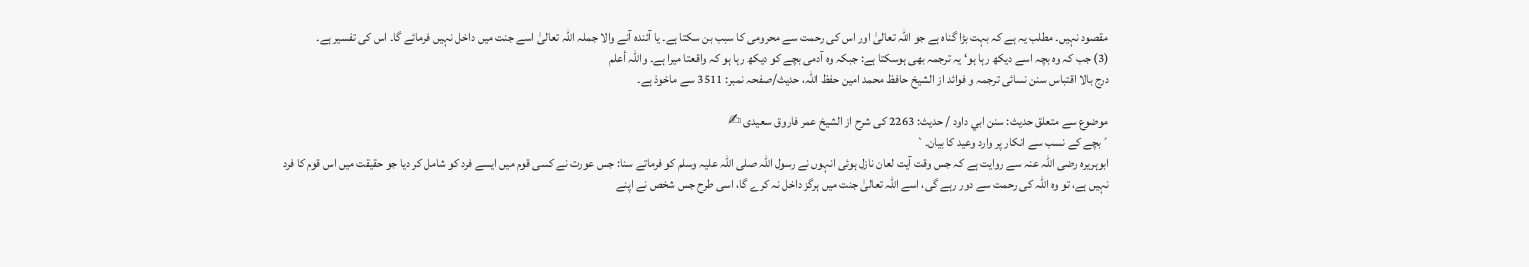مقصود نہیں۔ مطلب یہ ہے کہ بہت بڑا گناہ ہے جو اللہ تعالیٰ اور اس کی رحمت سے محرومی کا سبب بن سکتا ہے۔ یا آئندہ آنے والا جملہ اللہ تعالیٰ اسے جنت میں داخل نہیں فرمائے گا۔ اس کی تفسیر ہے۔
(3) جب کہ وہ بچہ اسے دیکھ رہا ہو‘ یہ ترجمہ بھی ہوسکتا ہے: جبکہ وہ آدمی بچے کو دیکھ رہا ہو کہ واقعتا میرا ہے۔ واللہ أعلم
درج بالا اقتباس سنن نسائی ترجمہ و فوائد از الشیخ حافظ محمد امین حفظ اللہ، حدیث/صفحہ نمبر: 3511 سے ماخوذ ہے۔

موضوع سے متعلق حدیث: سنن ابي داود / حدیث: 2263 کی شرح از الشیخ عمر فاروق سعیدی ✍
´بچے کے نسب سے انکار پر وارد وعید کا بیان۔`
ابوہریرہ رضی اللہ عنہ سے روایت ہے کہ جس وقت آیت لعان نازل ہوئی انہوں نے رسول اللہ صلی اللہ علیہ وسلم کو فرماتے سنا: جس عورت نے کسی قوم میں ایسے فرد کو شامل کر دیا جو حقیقت میں اس قوم کا فرد نہیں ہے، تو وہ اللہ کی رحمت سے دور رہے گی، اسے اللہ تعالیٰ جنت میں ہرگز داخل نہ کرے گا، اسی طرح جس شخص نے اپنے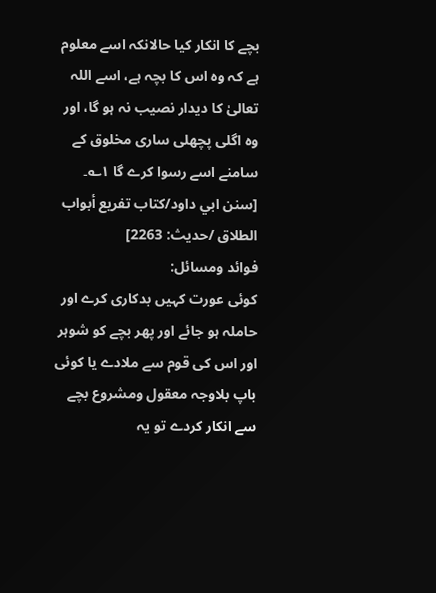بچے کا انکار کیا حالانکہ اسے معلوم ہے کہ وہ اس کا بچہ ہے، اسے اللہ تعالیٰ کا دیدار نصیب نہ ہو گا، اور وہ اگلی پچھلی ساری مخلوق کے سامنے اسے رسوا کرے گا ۱؎۔ [سنن ابي داود/كتاب تفريع أبواب الطلاق /حدیث: 2263]
فوائد ومسائل:
کوئی عورت کہیں بدکاری کرے اور حاملہ ہو جائے اور پھر بچے کو شوہر اور اس کی قوم سے ملادے یا کوئی باپ بلاوجہ معقول ومشروع بچے سے انکار کردے تو یہ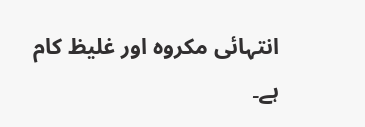انتہائی مکروہ اور غلیظ کام ہے۔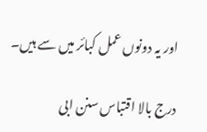اور یہ دونوں عمل کبائر میں سے ہیں۔

درج بالا اقتباس سنن ابی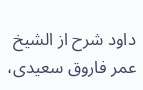داود شرح از الشیخ عمر فاروق سعیدی،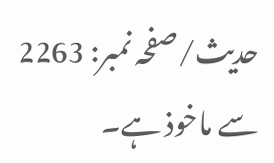حدیث/صفحہ نمبر: 2263 سے ماخوذ ہے۔